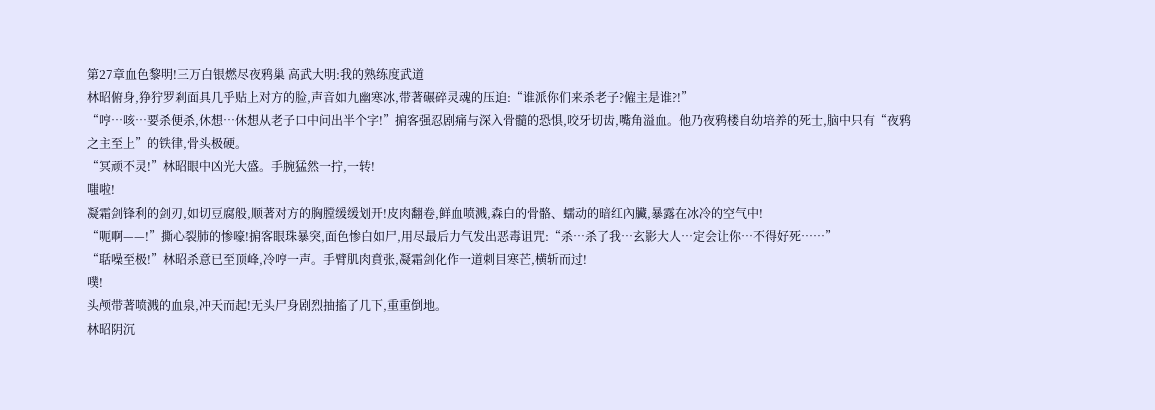第27章血色黎明!三万白银燃尽夜鸦巢 高武大明:我的熟练度武道
林昭俯身,狰狞罗剎面具几乎贴上对方的脸,声音如九幽寒冰,带著碾碎灵魂的压迫:“谁派你们来杀老子?僱主是谁?!”
“哼…咳…要杀便杀,休想…休想从老子口中问出半个字!”掮客强忍剧痛与深入骨髓的恐惧,咬牙切齿,嘴角溢血。他乃夜鸦楼自幼培养的死士,脑中只有“夜鸦之主至上”的铁律,骨头极硬。
“冥顽不灵!”林昭眼中凶光大盛。手腕猛然一拧,一转!
嗤啦!
凝霜剑锋利的剑刃,如切豆腐般,顺著对方的胸膛缓缓划开!皮肉翻卷,鲜血喷溅,森白的骨骼、蠕动的暗红內臟,暴露在冰冷的空气中!
“呃啊——!”撕心裂肺的惨嚎!掮客眼珠暴突,面色惨白如尸,用尽最后力气发出恶毒诅咒:“杀…杀了我…玄影大人…定会让你…不得好死……”
“聒噪至极!”林昭杀意已至顶峰,冷哼一声。手臂肌肉賁张,凝霜剑化作一道刺目寒芒,横斩而过!
噗!
头颅带著喷溅的血泉,冲天而起!无头尸身剧烈抽搐了几下,重重倒地。
林昭阴沉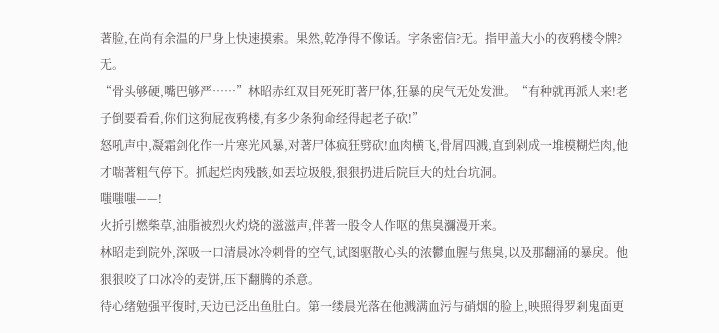著脸,在尚有余温的尸身上快速摸索。果然,乾净得不像话。字条密信?无。指甲盖大小的夜鸦楼令牌?无。
“骨头够硬,嘴巴够严……”林昭赤红双目死死盯著尸体,狂暴的戾气无处发泄。“有种就再派人来!老子倒要看看,你们这狗屁夜鸦楼,有多少条狗命经得起老子砍!”
怒吼声中,凝霜剑化作一片寒光风暴,对著尸体疯狂劈砍!血肉横飞,骨屑四溅,直到剁成一堆模糊烂肉,他才喘著粗气停下。抓起烂肉残骸,如丟垃圾般,狠狠扔进后院巨大的灶台坑洞。
嗤嗤嗤——!
火折引燃柴草,油脂被烈火灼烧的滋滋声,伴著一股令人作呕的焦臭瀰漫开来。
林昭走到院外,深吸一口清晨冰冷刺骨的空气,试图驱散心头的浓鬱血腥与焦臭,以及那翻涌的暴戾。他狠狠咬了口冰冷的麦饼,压下翻腾的杀意。
待心绪勉强平復时,天边已泛出鱼肚白。第一缕晨光落在他溅满血污与硝烟的脸上,映照得罗剎鬼面更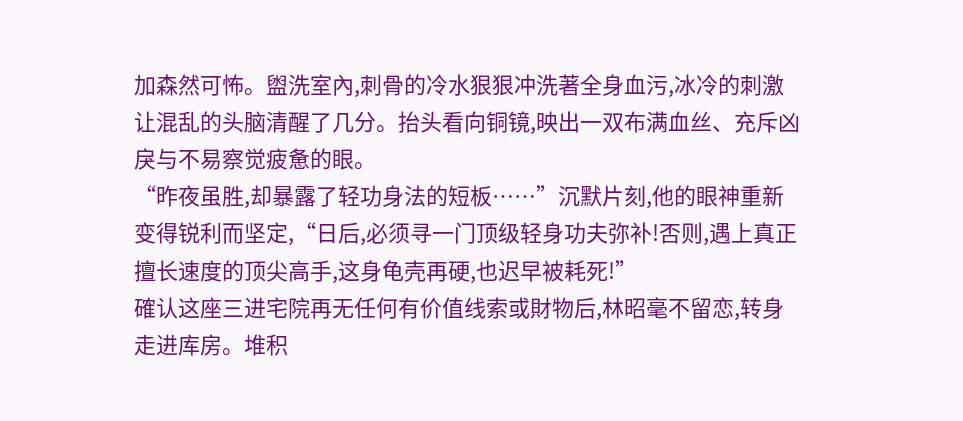加森然可怖。盥洗室內,刺骨的冷水狠狠冲洗著全身血污,冰冷的刺激让混乱的头脑清醒了几分。抬头看向铜镜,映出一双布满血丝、充斥凶戾与不易察觉疲惫的眼。
“昨夜虽胜,却暴露了轻功身法的短板……”沉默片刻,他的眼神重新变得锐利而坚定,“日后,必须寻一门顶级轻身功夫弥补!否则,遇上真正擅长速度的顶尖高手,这身龟壳再硬,也迟早被耗死!”
確认这座三进宅院再无任何有价值线索或財物后,林昭毫不留恋,转身走进库房。堆积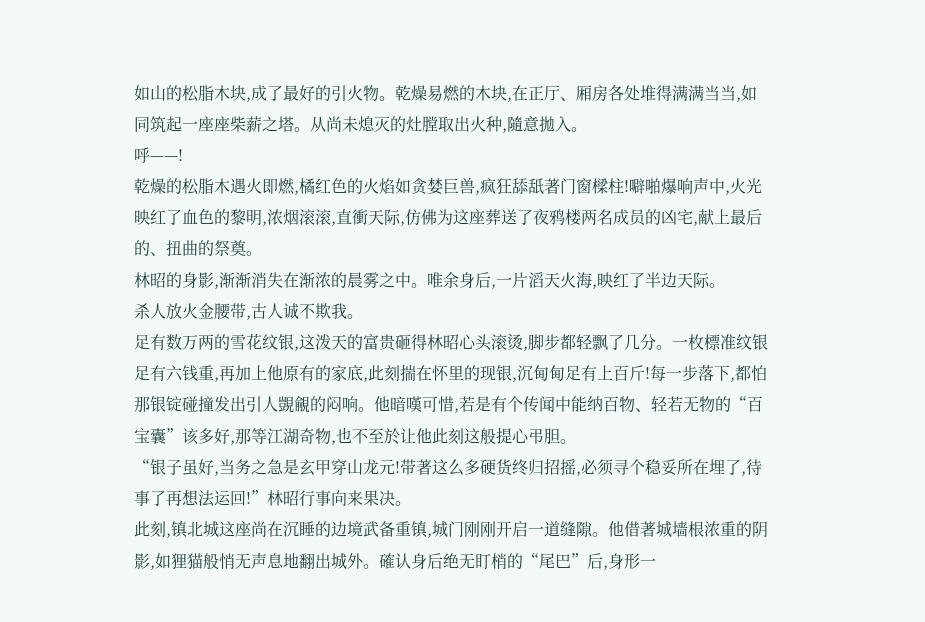如山的松脂木块,成了最好的引火物。乾燥易燃的木块,在正厅、厢房各处堆得满满当当,如同筑起一座座柴薪之塔。从尚未熄灭的灶膛取出火种,隨意拋入。
呼——!
乾燥的松脂木遇火即燃,橘红色的火焰如贪婪巨兽,疯狂舔舐著门窗樑柱!噼啪爆响声中,火光映红了血色的黎明,浓烟滚滚,直衝天际,仿佛为这座葬送了夜鸦楼两名成员的凶宅,献上最后的、扭曲的祭奠。
林昭的身影,渐渐消失在渐浓的晨雾之中。唯余身后,一片滔天火海,映红了半边天际。
杀人放火金腰带,古人诚不欺我。
足有数万两的雪花纹银,这泼天的富贵砸得林昭心头滚烫,脚步都轻飘了几分。一枚標准纹银足有六钱重,再加上他原有的家底,此刻揣在怀里的现银,沉甸甸足有上百斤!每一步落下,都怕那银锭碰撞发出引人覬覦的闷响。他暗嘆可惜,若是有个传闻中能纳百物、轻若无物的“百宝囊”该多好,那等江湖奇物,也不至於让他此刻这般提心弔胆。
“银子虽好,当务之急是玄甲穿山龙元!带著这么多硬货终归招摇,必须寻个稳妥所在埋了,待事了再想法运回!”林昭行事向来果决。
此刻,镇北城这座尚在沉睡的边境武备重镇,城门刚刚开启一道缝隙。他借著城墙根浓重的阴影,如狸猫般悄无声息地翻出城外。確认身后绝无盯梢的“尾巴”后,身形一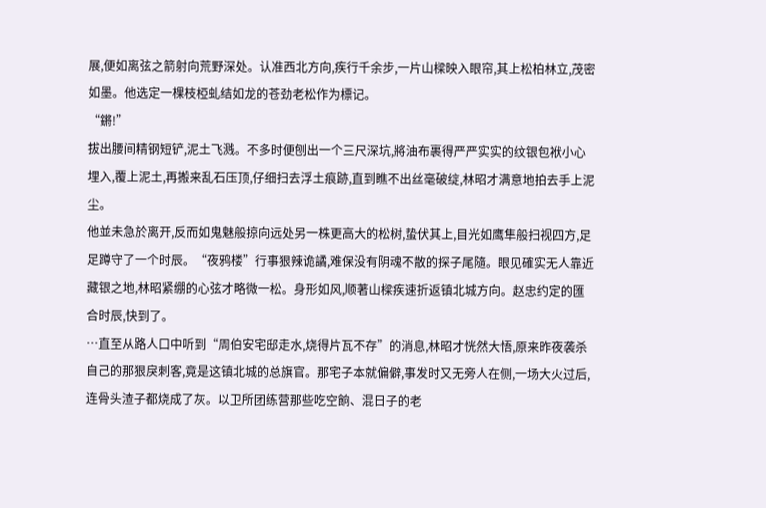展,便如离弦之箭射向荒野深处。认准西北方向,疾行千余步,一片山樑映入眼帘,其上松柏林立,茂密如墨。他选定一棵枝椏虬结如龙的苍劲老松作为標记。
“鏘!”
拔出腰间精钢短铲,泥土飞溅。不多时便刨出一个三尺深坑,將油布裹得严严实实的纹银包袱小心埋入,覆上泥土,再搬来乱石压顶,仔细扫去浮土痕跡,直到瞧不出丝毫破绽,林昭才满意地拍去手上泥尘。
他並未急於离开,反而如鬼魅般掠向远处另一株更高大的松树,蛰伏其上,目光如鹰隼般扫视四方,足足蹲守了一个时辰。“夜鸦楼”行事狠辣诡譎,难保没有阴魂不散的探子尾隨。眼见確实无人靠近藏银之地,林昭紧绷的心弦才略微一松。身形如风,顺著山樑疾速折返镇北城方向。赵忠约定的匯合时辰,快到了。
…直至从路人口中听到“周伯安宅邸走水,烧得片瓦不存”的消息,林昭才恍然大悟,原来昨夜袭杀自己的那狠戾刺客,竟是这镇北城的总旗官。那宅子本就偏僻,事发时又无旁人在侧,一场大火过后,连骨头渣子都烧成了灰。以卫所团练营那些吃空餉、混日子的老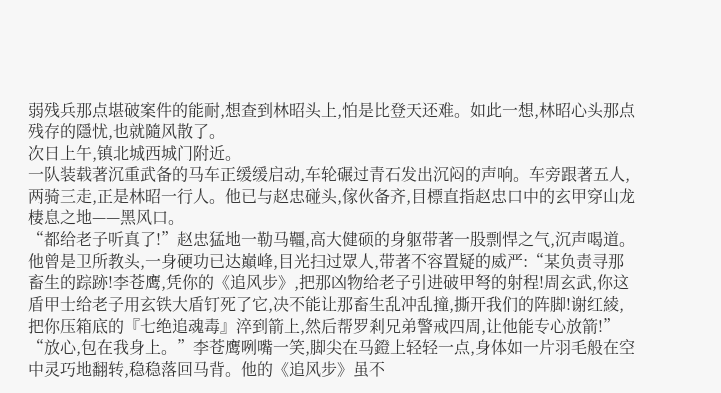弱残兵那点堪破案件的能耐,想查到林昭头上,怕是比登天还难。如此一想,林昭心头那点残存的隱忧,也就隨风散了。
次日上午,镇北城西城门附近。
一队装载著沉重武备的马车正缓缓启动,车轮碾过青石发出沉闷的声响。车旁跟著五人,两骑三走,正是林昭一行人。他已与赵忠碰头,傢伙备齐,目標直指赵忠口中的玄甲穿山龙棲息之地——黑风口。
“都给老子听真了!”赵忠猛地一勒马韁,高大健硕的身躯带著一股剽悍之气,沉声喝道。他曾是卫所教头,一身硬功已达巔峰,目光扫过眾人,带著不容置疑的威严:“某负责寻那畜生的踪跡!李苍鹰,凭你的《追风步》,把那凶物给老子引进破甲弩的射程!周玄武,你这盾甲士给老子用玄铁大盾钉死了它,决不能让那畜生乱冲乱撞,撕开我们的阵脚!谢红綾,把你压箱底的『七绝追魂毒』淬到箭上,然后帮罗剎兄弟警戒四周,让他能专心放箭!”
“放心,包在我身上。”李苍鹰咧嘴一笑,脚尖在马鐙上轻轻一点,身体如一片羽毛般在空中灵巧地翻转,稳稳落回马背。他的《追风步》虽不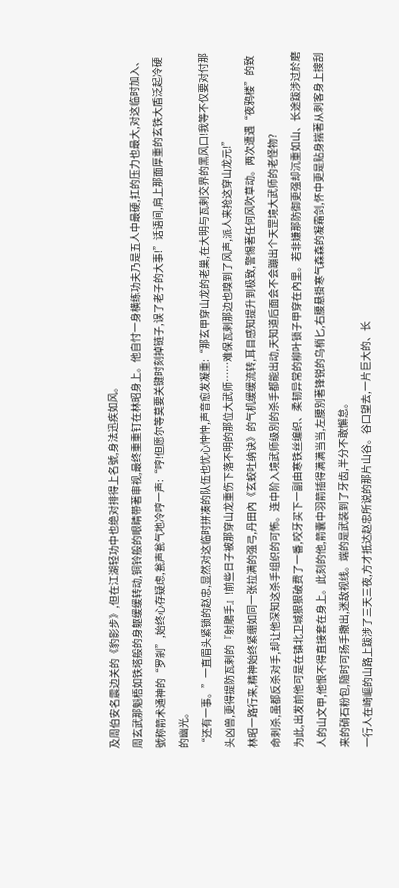及周伯安名震边关的《豹影步》,但在江湖轻功中也绝对排得上名號,身法迅疾如风。
周玄武那魁梧如铁塔般的身躯缓缓转动,铜铃般的眼睛带著审视,最终重重钉在林昭身上。他自忖一身横练功夫乃是五人中最硬,扛的压力也最大,对这临时加入、號称箭术通神的“罗剎”,始终心存疑虑,瓮声瓮气地冷哼一声:“哼!但愿尔等莫要关键时刻掉链子,误了老子的大事!”话语间,肩上那面厚重的玄铁大盾泛起冷硬的幽光。
“还有一事。”一直眉头紧锁的赵忠,显然对这临时拼凑的队伍也忧心忡忡,声音愈发凝重:“那玄甲穿山龙的老巢,在大明与瓦剌交界的黑风口!我等不仅要对付那头凶兽,更得提防瓦剌的『射鵰手』!前些日子被那穿山龙重伤下落不明的那位大武师……难保瓦剌那边也嗅到了风声,派人来抢这穿山龙元!”
林昭一路行来,精神始终紧绷如同一张拉满的强弓,丹田內《玄蛟吐纳诀》的气机缓缓流转,耳目感知提升到极致,警惕著任何风吹草动。两次遭遇“夜鸦楼”的致命刺杀,虽都反杀对手,却让他深知这杀手组织的可怖。连中阶入境武师级別的杀手都能出动,天知道后面会不会蹦出个天罡境大武师的老怪物?
为此,出发前他可是在镇北卫城狠狠破费了一番,咬牙买下一副由寒铁丝编织、柔韧异常的柳叶锁子甲穿在內里。若非嫌那防御更强却沉重如山、长途跋涉过於磨人的山文甲,他恨不得直接套在身上。此刻的他,箭囊中羽箭插得满满当当,左腰別著锋锐的乌梢匕,右腰悬掛寒气森森的凝霜剑,怀中更是贴身揣著从刺客身上搜刮来的硝石粉包,隨时可扬手撒出,迷敌视线。端的是武装到了牙齿,半分不敢懈怠。
一行人在崎嶇的山路上跋涉了三天三夜,方才抵达赵忠所说的那片山谷。谷口望去,一片巨大的、长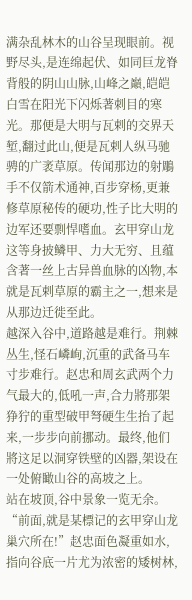满杂乱林木的山谷呈现眼前。视野尽头,是连绵起伏、如同巨龙脊背般的阴山山脉,山峰之巔,皑皑白雪在阳光下闪烁著刺目的寒光。那便是大明与瓦剌的交界天堑,翻过此山,便是瓦剌人纵马驰骋的广袤草原。传闻那边的射鵰手不仅箭术通神,百步穿杨,更兼修草原秘传的硬功,性子比大明的边军还要剽悍嗜血。玄甲穿山龙这等身披鳞甲、力大无穷、且蕴含著一丝上古异兽血脉的凶物,本就是瓦剌草原的霸主之一,想来是从那边迁徙至此。
越深入谷中,道路越是难行。荆棘丛生,怪石嶙峋,沉重的武备马车寸步难行。赵忠和周玄武两个力气最大的,低吼一声,合力將那架狰狞的重型破甲弩硬生生抬了起来,一步步向前挪动。最终,他们將这足以洞穿铁壁的凶器,架设在一处俯瞰山谷的高坡之上。
站在坡顶,谷中景象一览无余。
“前面,就是某標记的玄甲穿山龙巢穴所在!”赵忠面色凝重如水,指向谷底一片尤为浓密的矮树林,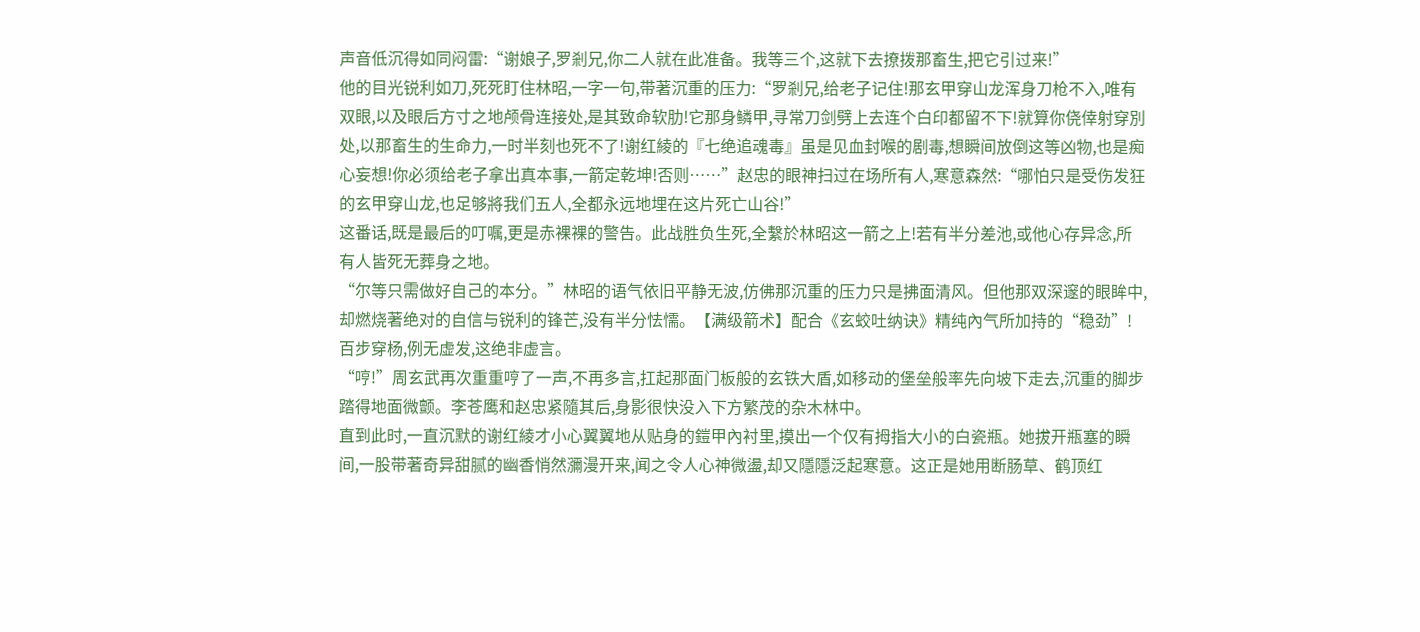声音低沉得如同闷雷:“谢娘子,罗剎兄,你二人就在此准备。我等三个,这就下去撩拨那畜生,把它引过来!”
他的目光锐利如刀,死死盯住林昭,一字一句,带著沉重的压力:“罗剎兄,给老子记住!那玄甲穿山龙浑身刀枪不入,唯有双眼,以及眼后方寸之地颅骨连接处,是其致命软肋!它那身鳞甲,寻常刀剑劈上去连个白印都留不下!就算你侥倖射穿別处,以那畜生的生命力,一时半刻也死不了!谢红綾的『七绝追魂毒』虽是见血封喉的剧毒,想瞬间放倒这等凶物,也是痴心妄想!你必须给老子拿出真本事,一箭定乾坤!否则……”赵忠的眼神扫过在场所有人,寒意森然:“哪怕只是受伤发狂的玄甲穿山龙,也足够將我们五人,全都永远地埋在这片死亡山谷!”
这番话,既是最后的叮嘱,更是赤裸裸的警告。此战胜负生死,全繫於林昭这一箭之上!若有半分差池,或他心存异念,所有人皆死无葬身之地。
“尔等只需做好自己的本分。”林昭的语气依旧平静无波,仿佛那沉重的压力只是拂面清风。但他那双深邃的眼眸中,却燃烧著绝对的自信与锐利的锋芒,没有半分怯懦。【满级箭术】配合《玄蛟吐纳诀》精纯內气所加持的“稳劲”!百步穿杨,例无虚发,这绝非虚言。
“哼!”周玄武再次重重哼了一声,不再多言,扛起那面门板般的玄铁大盾,如移动的堡垒般率先向坡下走去,沉重的脚步踏得地面微颤。李苍鹰和赵忠紧隨其后,身影很快没入下方繁茂的杂木林中。
直到此时,一直沉默的谢红綾才小心翼翼地从贴身的鎧甲內衬里,摸出一个仅有拇指大小的白瓷瓶。她拔开瓶塞的瞬间,一股带著奇异甜腻的幽香悄然瀰漫开来,闻之令人心神微盪,却又隱隱泛起寒意。这正是她用断肠草、鹤顶红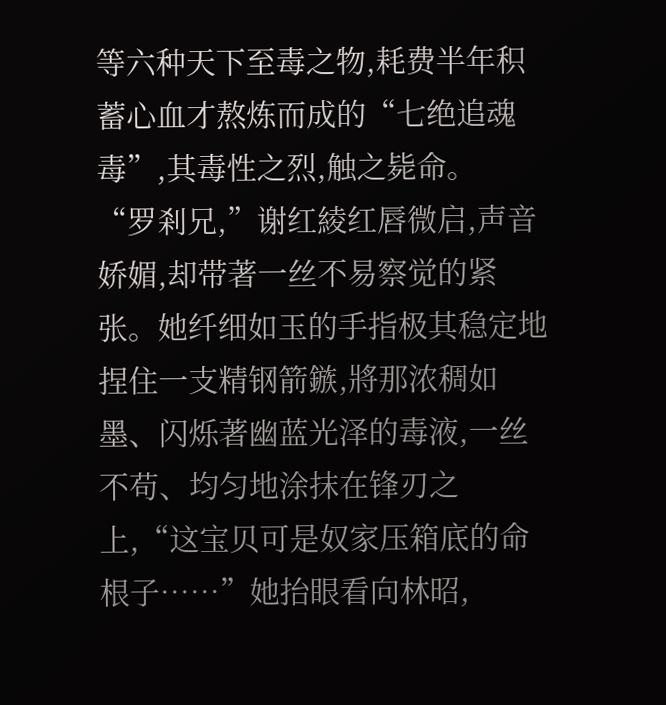等六种天下至毒之物,耗费半年积蓄心血才熬炼而成的“七绝追魂毒”,其毒性之烈,触之毙命。
“罗剎兄,”谢红綾红唇微启,声音娇媚,却带著一丝不易察觉的紧张。她纤细如玉的手指极其稳定地捏住一支精钢箭鏃,將那浓稠如墨、闪烁著幽蓝光泽的毒液,一丝不苟、均匀地涂抹在锋刃之上,“这宝贝可是奴家压箱底的命根子……”她抬眼看向林昭,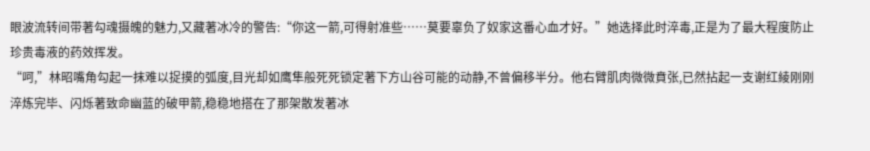眼波流转间带著勾魂摄魄的魅力,又藏著冰冷的警告:“你这一箭,可得射准些……莫要辜负了奴家这番心血才好。”她选择此时淬毒,正是为了最大程度防止珍贵毒液的药效挥发。
“呵,”林昭嘴角勾起一抹难以捉摸的弧度,目光却如鹰隼般死死锁定著下方山谷可能的动静,不曾偏移半分。他右臂肌肉微微賁张,已然拈起一支谢红綾刚刚淬炼完毕、闪烁著致命幽蓝的破甲箭,稳稳地搭在了那架散发著冰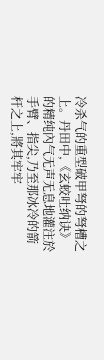冷杀气的重型破甲弩的弩槽之上。丹田中,《玄蛟吐纳诀》的精纯內气无声无息地灌注於手臂、指尖,乃至那冰冷的箭杆之上,將其牢牢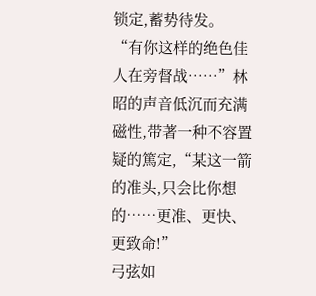锁定,蓄势待发。
“有你这样的绝色佳人在旁督战……”林昭的声音低沉而充满磁性,带著一种不容置疑的篤定,“某这一箭的准头,只会比你想的……更准、更快、更致命!”
弓弦如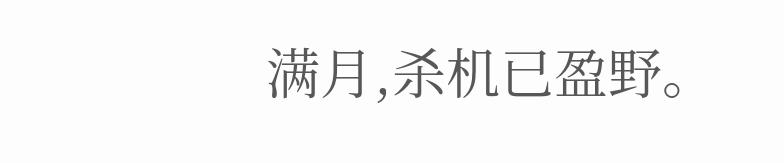满月,杀机已盈野。